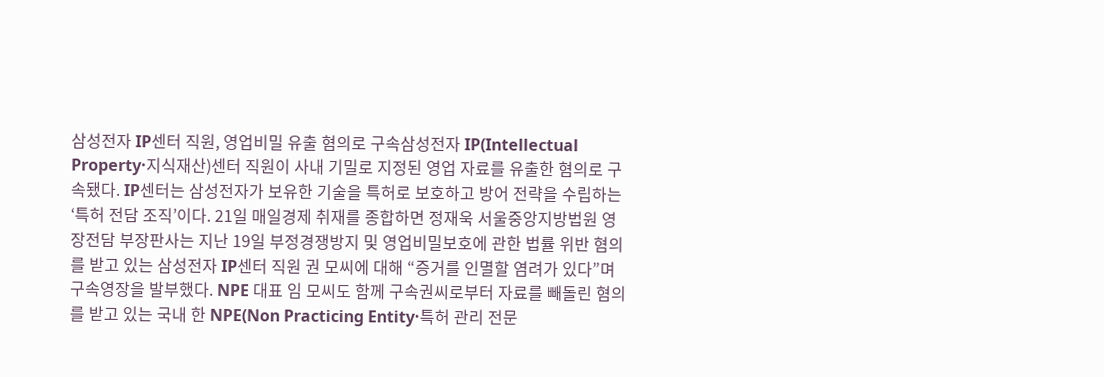삼성전자 IP센터 직원, 영업비밀 유출 혐의로 구속삼성전자 IP(Intellectual Property·지식재산)센터 직원이 사내 기밀로 지정된 영업 자료를 유출한 혐의로 구속됐다. IP센터는 삼성전자가 보유한 기술을 특허로 보호하고 방어 전략을 수립하는 ‘특허 전담 조직’이다. 21일 매일경제 취재를 종합하면 정재욱 서울중앙지방법원 영장전담 부장판사는 지난 19일 부정경쟁방지 및 영업비밀보호에 관한 법률 위반 혐의를 받고 있는 삼성전자 IP센터 직원 권 모씨에 대해 “증거를 인멸할 염려가 있다”며 구속영장을 발부했다. NPE 대표 임 모씨도 함께 구속권씨로부터 자료를 빼돌린 혐의를 받고 있는 국내 한 NPE(Non Practicing Entity·특허 관리 전문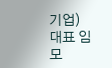기업) 대표 임 모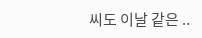씨도 이날 같은 ..